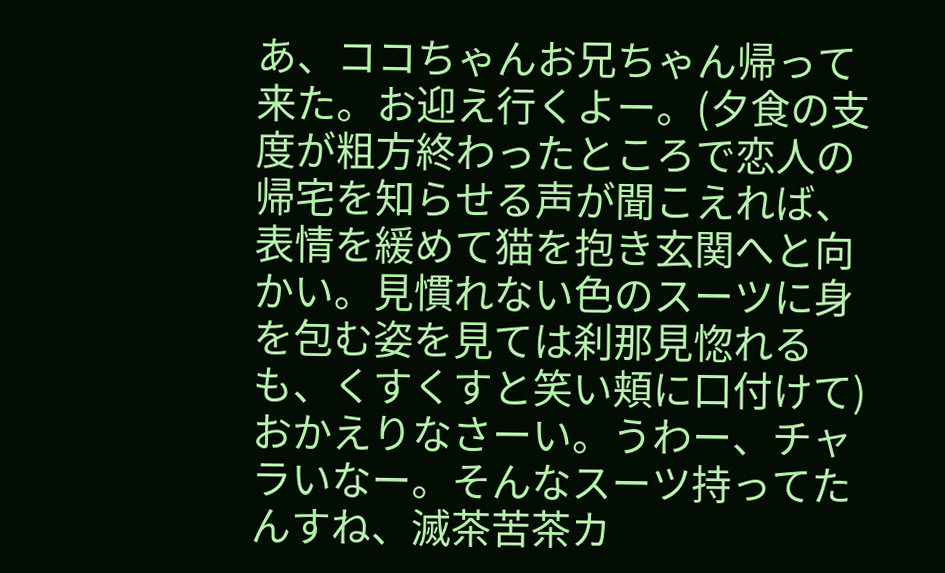あ、ココちゃんお兄ちゃん帰って来た。お迎え行くよー。(夕食の支度が粗方終わったところで恋人の帰宅を知らせる声が聞こえれば、表情を緩めて猫を抱き玄関へと向かい。見慣れない色のスーツに身を包む姿を見ては刹那見惚れるも、くすくすと笑い頬に口付けて)おかえりなさーい。うわー、チャラいなー。そんなスーツ持ってたんすね、滅茶苦茶カ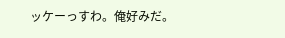ッケーっすわ。俺好みだ。